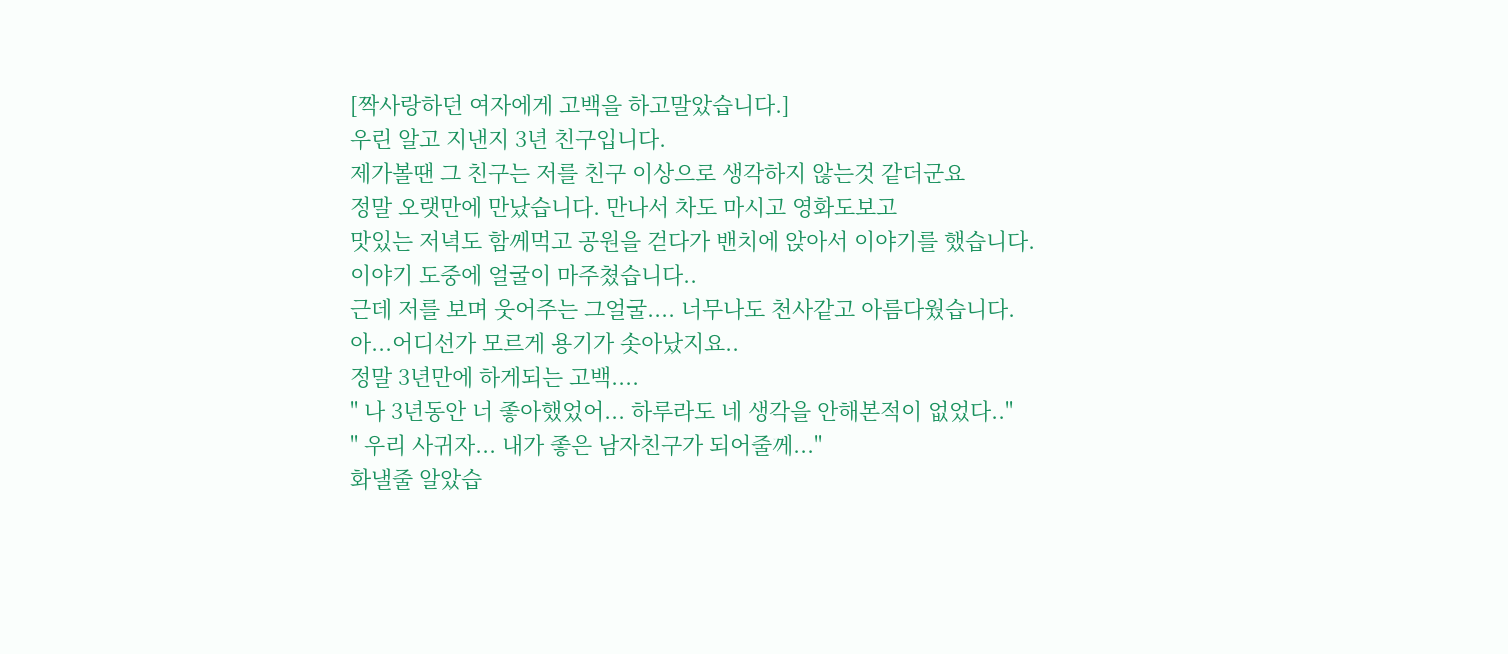[짝사랑하던 여자에게 고백을 하고말았습니다.]
우린 알고 지낸지 3년 친구입니다.
제가볼땐 그 친구는 저를 친구 이상으로 생각하지 않는것 같더군요
정말 오랫만에 만났습니다. 만나서 차도 마시고 영화도보고
맛있는 저녁도 함께먹고 공원을 걷다가 밴치에 앉아서 이야기를 했습니다.
이야기 도중에 얼굴이 마주쳤습니다..
근데 저를 보며 웃어주는 그얼굴.... 너무나도 천사같고 아름다웠습니다.
아...어디선가 모르게 용기가 솟아났지요..
정말 3년만에 하게되는 고백....
" 나 3년동안 너 좋아했었어... 하루라도 네 생각을 안해본적이 없었다.."
" 우리 사귀자... 내가 좋은 남자친구가 되어줄께..."
화낼줄 알았습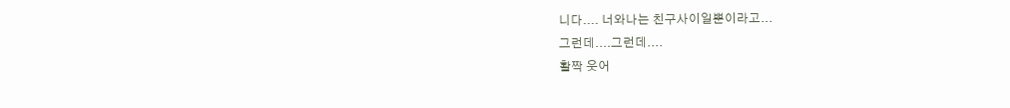니다.... 너와나는 친구사이일뿐이라고...
그런데....그런데....
활짝 웃어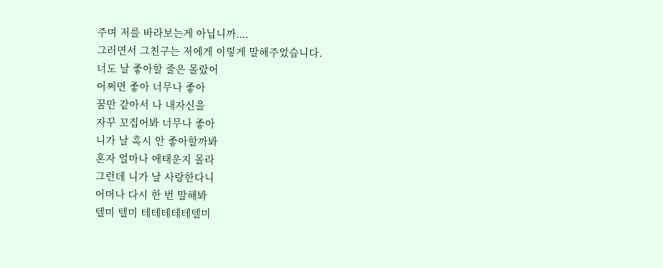주며 저를 바라보는게 아닙니까....
그러면서 그친구는 저에게 이렇게 말해주었습니다.
너도 날 좋아할 줄은 몰랐어
어쩌면 좋아 너무나 좋아
꿈만 같아서 나 내자신을
자꾸 꼬집어봐 너무나 좋아
니가 날 혹시 안 좋아할까봐
혼자 얼마나 애태운지 몰라
그런데 니가 날 사랑한다니
어머나 다시 한 번 말해봐
텔미 텔미 테테테테테텔미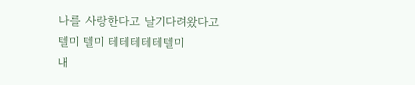나를 사랑한다고 날기다려왔다고
텔미 텔미 테테테테테텔미
내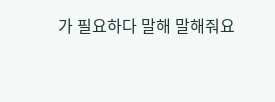가 필요하다 말해 말해줘요